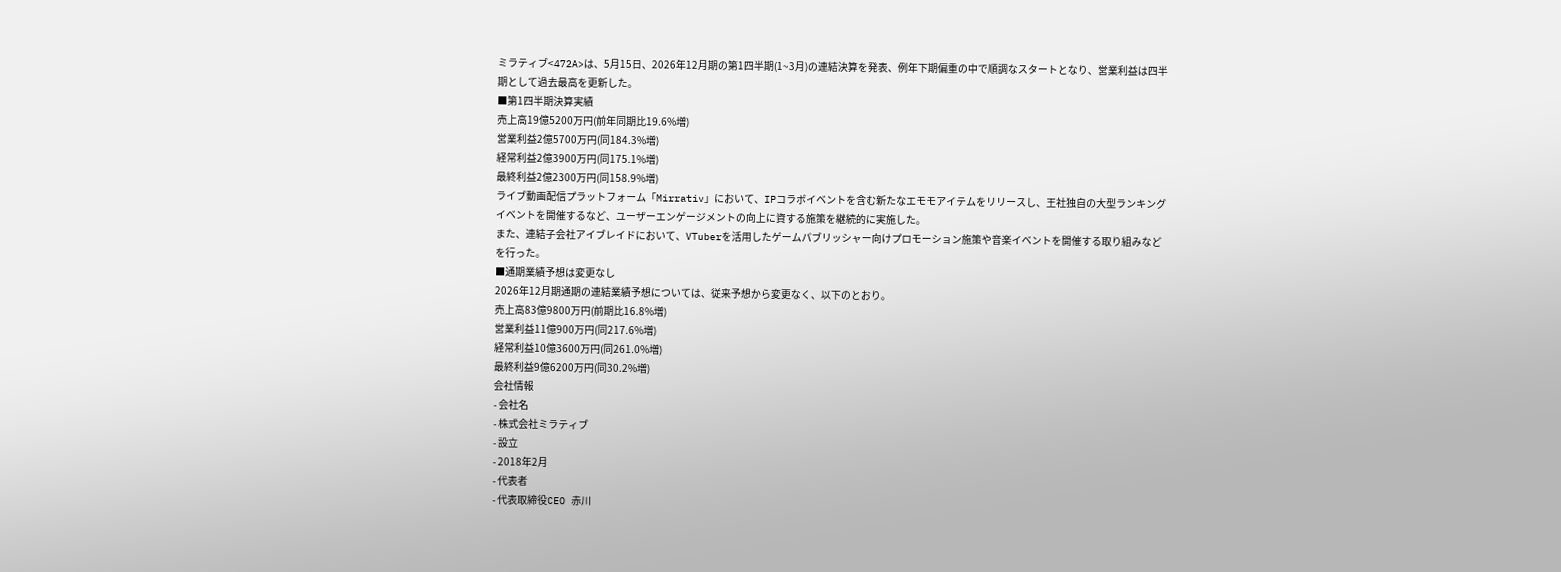ミラティブ<472A>は、5月15日、2026年12月期の第1四半期(1~3月)の連結決算を発表、例年下期偏重の中で順調なスタートとなり、営業利益は四半期として過去最高を更新した。
■第1四半期決算実績
売上高19億5200万円(前年同期比19.6%増)
営業利益2億5700万円(同184.3%増)
経常利益2億3900万円(同175.1%増)
最終利益2億2300万円(同158.9%増)
ライブ動画配信プラットフォーム「Mirrativ」において、IPコラボイベントを含む新たなエモモアイテムをリリースし、王社独自の大型ランキングイベントを開催するなど、ユーザーエンゲージメントの向上に資する施策を継続的に実施した。
また、連結子会社アイブレイドにおいて、VTuberを活用したゲームパブリッシャー向けプロモーション施策や音楽イベントを開催する取り組みなどを行った。
■通期業績予想は変更なし
2026年12月期通期の連結業績予想については、従来予想から変更なく、以下のとおり。
売上高83億9800万円(前期比16.8%増)
営業利益11億900万円(同217.6%増)
経常利益10億3600万円(同261.0%増)
最終利益9億6200万円(同30.2%増)
会社情報
- 会社名
- 株式会社ミラティブ
- 設立
- 2018年2月
- 代表者
- 代表取締役CEO 赤川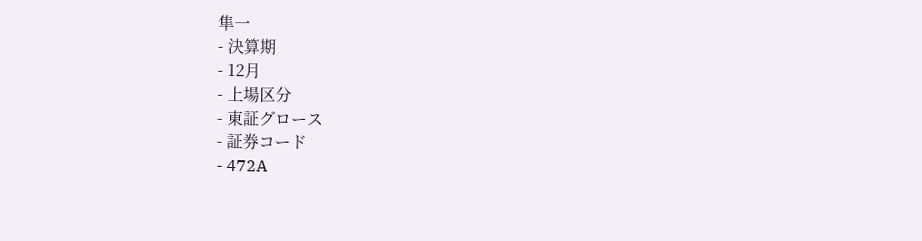隼一
- 決算期
- 12月
- 上場区分
- 東証グロース
- 証券コード
- 472A